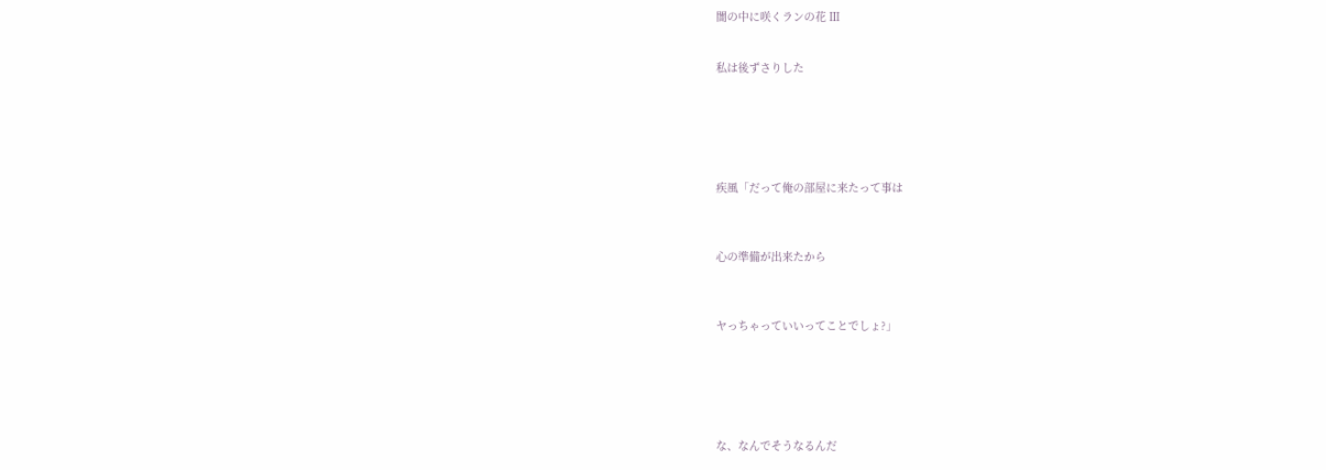闇の中に咲くランの花 Ⅲ


私は後ずさりした






疾風「だって俺の部屋に来たって事は



心の準備が出来たから



ヤっちゃっていいってことでしょ?」






な、なんでそうなるんだ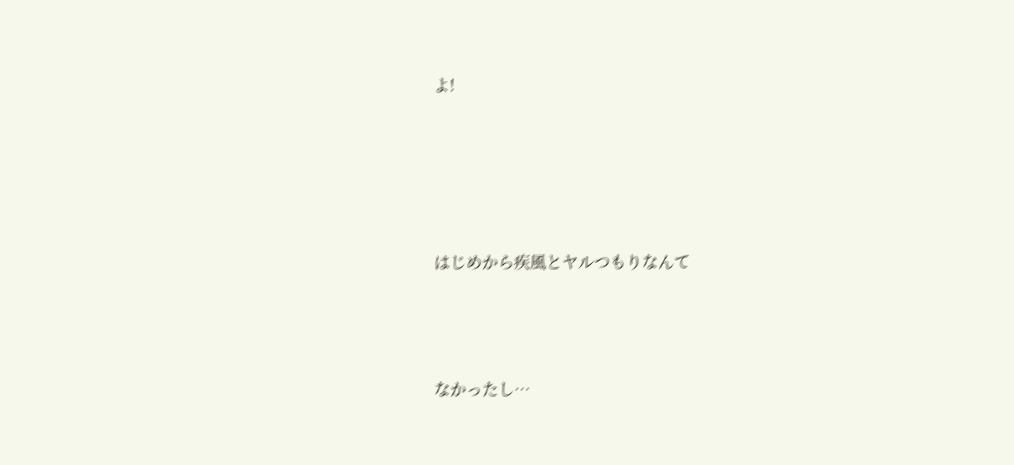よ!






はじめから疾風とヤルつもりなんて




なかったし…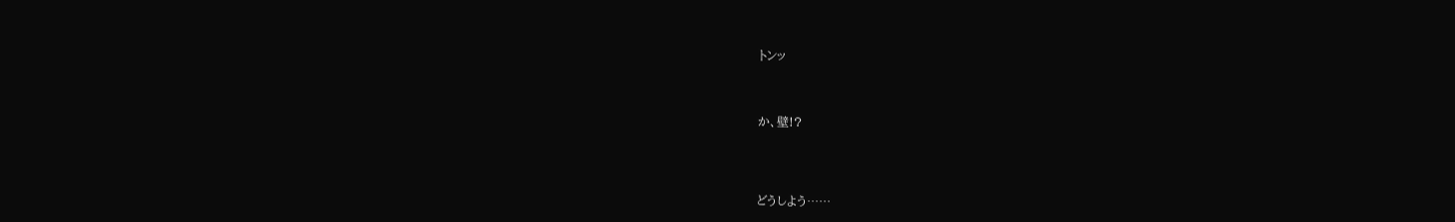トンッ




か、壁!?





どうしよう……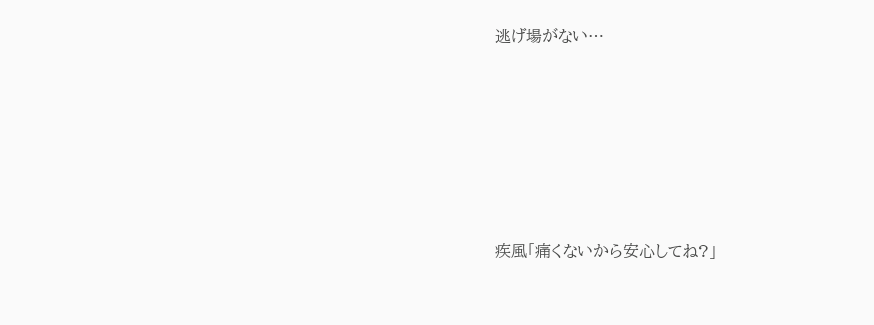逃げ場がない…






疾風「痛くないから安心してね?」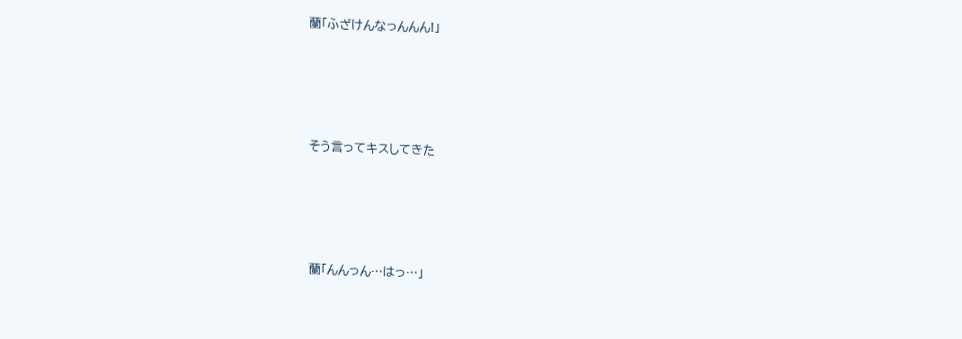蘭「ふざけんなっんんん!」






そう言ってキスしてきた






蘭「んんっん…はっ…」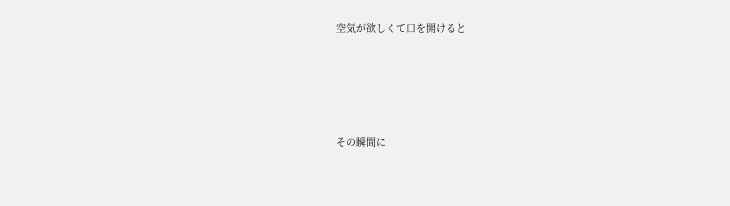空気が欲しくて口を開けると





その瞬間に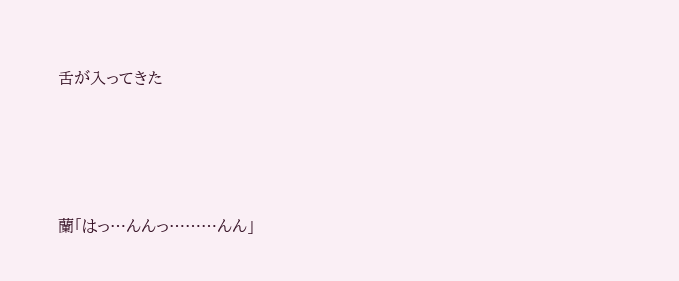舌が入ってきた






蘭「はっ…んんっ………んん」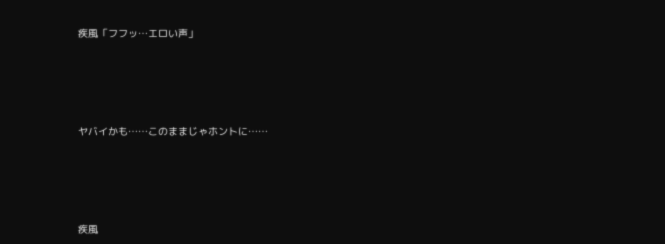疾風「フフッ…エロい声」






ヤバイかも……このままじゃホントに……






疾風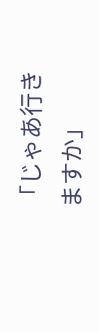「じゃあ行きますか」